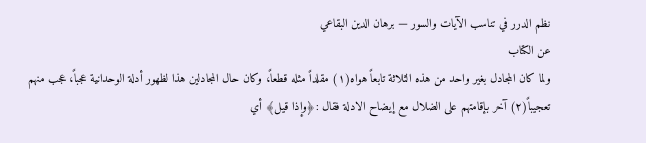نظم الدرر في تناسب الآيات والسور — برهان الدين البقاعي
عن الكتاب
ولما كان المجادل بغير واحد من هذه الثلاثة تابعاً هواه(١) مقلداً مثله قطعاً، وكان حال المجادلين هذا لظهور أدلة الوحدانية عجباً، عجب منهم تعجيباً(٢) آخر بإقامتهم على الضلال مع إيضاح الادلة فقال :﴿وإذا قيل﴾ أي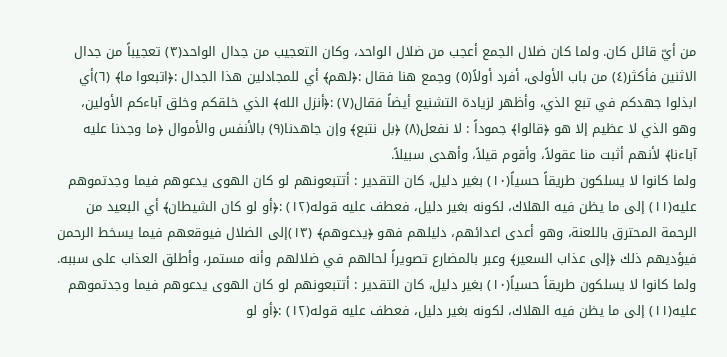من أيّ قائل كان. ولما كان ضلال الجمع أعجب من ضلال الواحد، وكان التعجيب من جدال الواحد(٣) تعجيباً من جدال الاثنين فأكثر(٤) من باب الأولى، أفرد أولاً(٥) وجمع هنا فقال :﴿لهم﴾ أي للمجادلين هذا الجدال :﴿اتبعوا ما﴾ (٦)أي ابذلوا جهدكم في تبع الذي، وأظهر لزيادة التشنيع أيضاً فقال(٧) :﴿أنزل الله﴾ الذي خلقكم وخلق آباءكم الأولين، وهو الذي لا عظيم إلا هو ﴿قالوا﴾ جموداً : لا نفعل(٨) ﴿بل نتبع﴾ وإن جاهدنا(٩) بالأنفس والأموال ﴿ما وجدنا عليه آباءنا﴾ لأنهم أثبت منا عقولاً، وأقوم قيلاً، وأهدى سبيلاً.
ولما كانوا لا يسلكون طريقاً حسياً(١٠) بغير دليل، كان التقدير : أتتبعونهم لو كان الهوى يدعوهم فيما وجدتموهم عليه(١١) إلى ما يظن فيه الهلاك، لكونه بغير دليل، فعطف عليه قوله(١٢) :﴿أو لو كان الشيطان﴾ أي البعيد من الرحمة المحترق باللعنة، وهو أعدى اعدائهم، دليلهم فهو ﴿يدعوهم﴾ (١٣)إلى الضلال فيوقعهم فيما يسخط الرحمن فيؤديهم ذلك ﴿إلى عذاب السعير﴾ وعبر بالمضارع تصويراً لحالهم في ضلالهم وأنه مستمر، وأطلق العذاب على سببه.
ولما كانوا لا يسلكون طريقاً حسياً(١٠) بغير دليل، كان التقدير : أتتبعونهم لو كان الهوى يدعوهم فيما وجدتموهم عليه(١١) إلى ما يظن فيه الهلاك، لكونه بغير دليل، فعطف عليه قوله(١٢) :﴿أو لو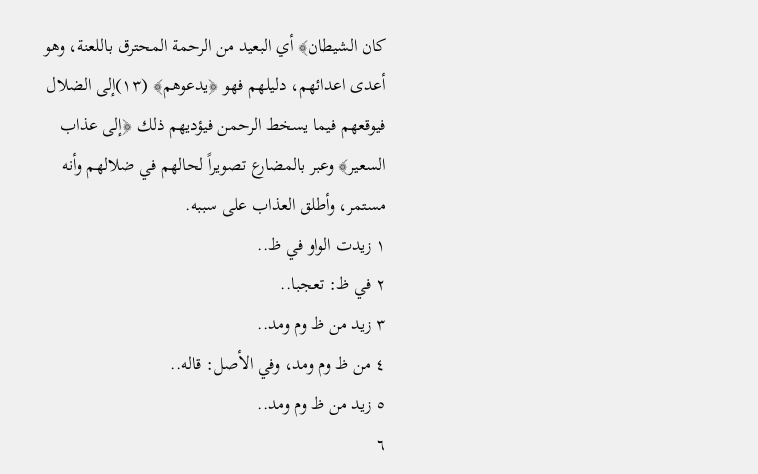كان الشيطان﴾ أي البعيد من الرحمة المحترق باللعنة، وهو أعدى اعدائهم، دليلهم فهو ﴿يدعوهم﴾ (١٣)إلى الضلال فيوقعهم فيما يسخط الرحمن فيؤديهم ذلك ﴿إلى عذاب السعير﴾ وعبر بالمضارع تصويراً لحالهم في ضلالهم وأنه مستمر، وأطلق العذاب على سببه.
١ زيدت الواو في ظ..
٢ في ظ: تعجبا..
٣ زيد من ظ وم ومد..
٤ من ظ وم ومد، وفي الأصل: قاله..
٥ زيد من ظ وم ومد..
٦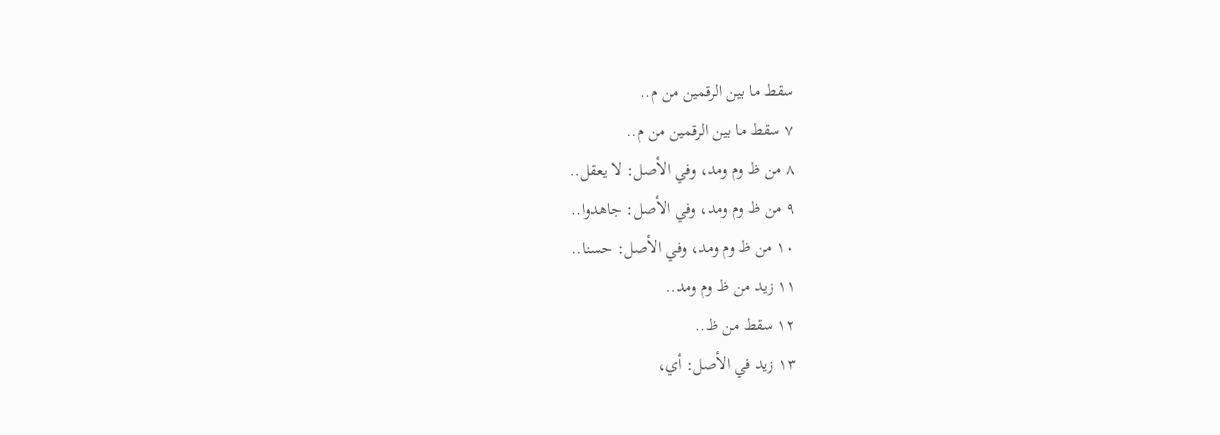سقط ما بين الرقمين من م..
٧ سقط ما بين الرقمين من م..
٨ من ظ وم ومد، وفي الأصل: لا يعقل..
٩ من ظ وم ومد، وفي الأصل: جاهدوا..
١٠ من ظ وم ومد، وفي الأصل: حسنا..
١١ زيد من ظ وم ومد..
١٢ سقط من ظ..
١٣ زيد في الأصل: أي،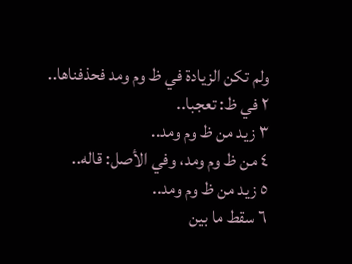ولم تكن الزيادة في ظ وم ومد فحذفناها..
٢ في ظ: تعجبا..
٣ زيد من ظ وم ومد..
٤ من ظ وم ومد، وفي الأصل: قاله..
٥ زيد من ظ وم ومد..
٦ سقط ما بين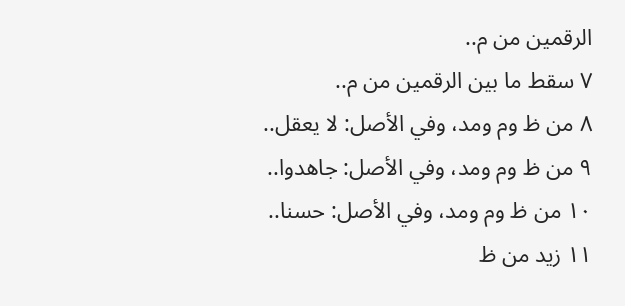الرقمين من م..
٧ سقط ما بين الرقمين من م..
٨ من ظ وم ومد، وفي الأصل: لا يعقل..
٩ من ظ وم ومد، وفي الأصل: جاهدوا..
١٠ من ظ وم ومد، وفي الأصل: حسنا..
١١ زيد من ظ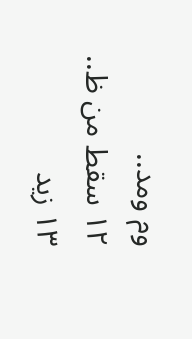وم ومد..
١٢ سقط من ظ..
١٣ زيد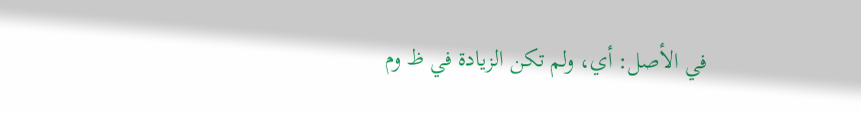في الأصل: أي، ولم تكن الزيادة في ظ وم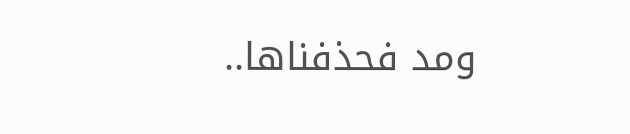ومد فحذفناها..